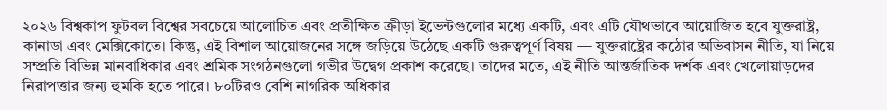২০২৬ বিশ্বকাপ ফুটবল বিশ্বের সবচেয়ে আলোচিত এবং প্রতীক্ষিত ক্রীড়া ইভেন্টগুলোর মধ্যে একটি, এবং এটি যৌথভাবে আয়োজিত হবে যুক্তরাষ্ট্র, কানাডা এবং মেক্সিকোতে। কিন্তু, এই বিশাল আয়োজনের সঙ্গে জড়িয়ে উঠেছে একটি গুরুত্বপূর্ণ বিষয় — যুক্তরাষ্ট্রের কঠোর অভিবাসন নীতি, যা নিয়ে সম্প্রতি বিভিন্ন মানবাধিকার এবং শ্রমিক সংগঠনগুলো গভীর উদ্বেগ প্রকাশ করেছে। তাদের মতে, এই নীতি আন্তর্জাতিক দর্শক এবং খেলোয়াড়দের নিরাপত্তার জন্য হুমকি হতে পারে। ৮০টিরও বেশি নাগরিক অধিকার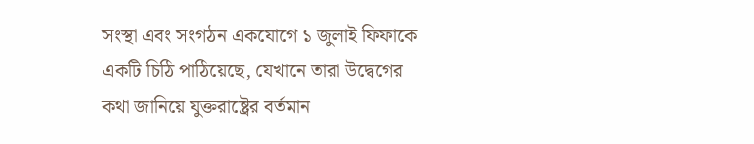সংস্থা এবং সংগঠন একযোগে ১ জুলাই ফিফাকে একটি চিঠি পাঠিয়েছে, যেখানে তারা উদ্বেগের কথা জানিয়ে যুক্তরাষ্ট্রের বর্তমান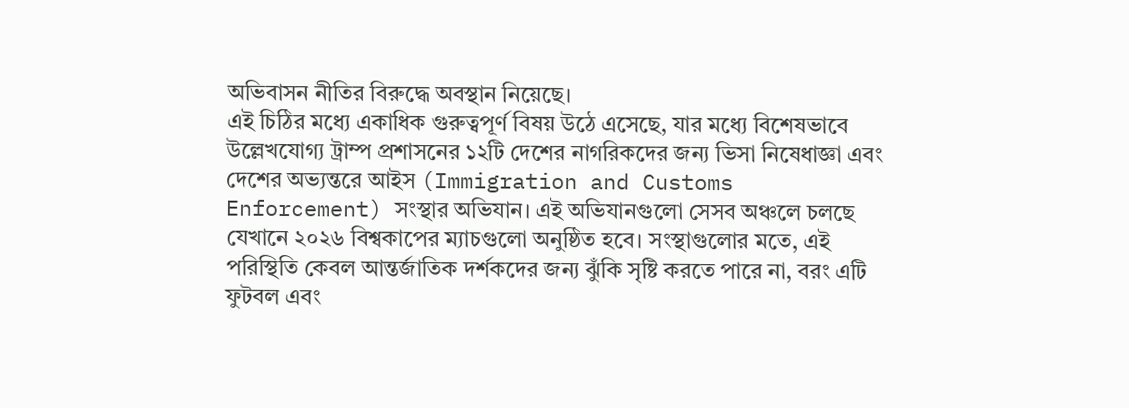অভিবাসন নীতির বিরুদ্ধে অবস্থান নিয়েছে।
এই চিঠির মধ্যে একাধিক গুরুত্বপূর্ণ বিষয় উঠে এসেছে, যার মধ্যে বিশেষভাবে উল্লেখযোগ্য ট্রাম্প প্রশাসনের ১২টি দেশের নাগরিকদের জন্য ভিসা নিষেধাজ্ঞা এবং দেশের অভ্যন্তরে আইস (Immigration and Customs Enforcement) সংস্থার অভিযান। এই অভিযানগুলো সেসব অঞ্চলে চলছে যেখানে ২০২৬ বিশ্বকাপের ম্যাচগুলো অনুষ্ঠিত হবে। সংস্থাগুলোর মতে, এই পরিস্থিতি কেবল আন্তর্জাতিক দর্শকদের জন্য ঝুঁকি সৃষ্টি করতে পারে না, বরং এটি ফুটবল এবং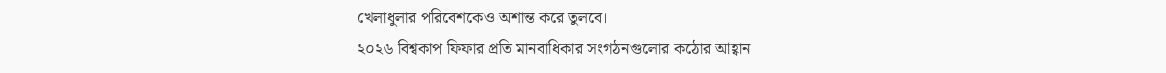খেলাধুলার পরিবেশকেও অশান্ত করে তুলবে।
২০২৬ বিশ্বকাপ ফিফার প্রতি মানবাধিকার সংগঠনগুলোর কঠোর আহ্বান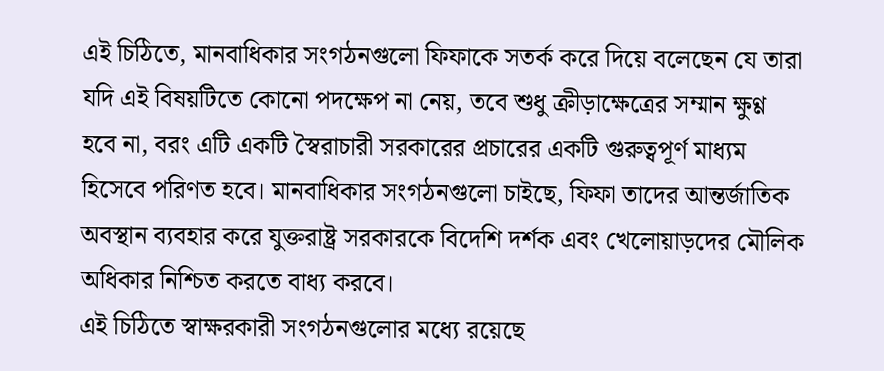এই চিঠিতে, মানবাধিকার সংগঠনগুলো ফিফাকে সতর্ক করে দিয়ে বলেছেন যে তারা যদি এই বিষয়টিতে কোনো পদক্ষেপ না নেয়, তবে শুধু ক্রীড়াক্ষেত্রের সম্মান ক্ষুণ্ণ হবে না, বরং এটি একটি স্বৈরাচারী সরকারের প্রচারের একটি গুরুত্বপূর্ণ মাধ্যম হিসেবে পরিণত হবে। মানবাধিকার সংগঠনগুলো চাইছে, ফিফা তাদের আন্তর্জাতিক অবস্থান ব্যবহার করে যুক্তরাষ্ট্র সরকারকে বিদেশি দর্শক এবং খেলোয়াড়দের মৌলিক অধিকার নিশ্চিত করতে বাধ্য করবে।
এই চিঠিতে স্বাক্ষরকারী সংগঠনগুলোর মধ্যে রয়েছে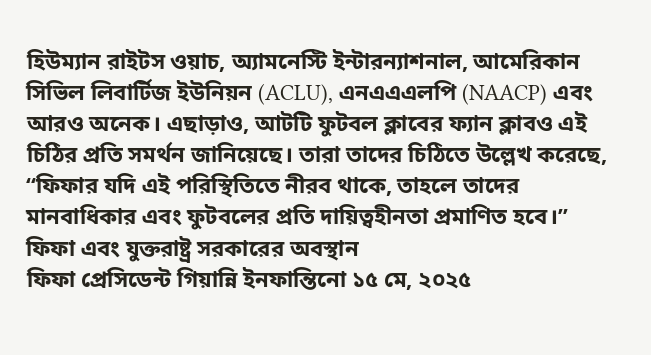হিউম্যান রাইটস ওয়াচ, অ্যামনেস্টি ইন্টারন্যাশনাল, আমেরিকান সিভিল লিবার্টিজ ইউনিয়ন (ACLU), এনএএএলপি (NAACP) এবং আরও অনেক। এছাড়াও, আটটি ফুটবল ক্লাবের ফ্যান ক্লাবও এই চিঠির প্রতি সমর্থন জানিয়েছে। তারা তাদের চিঠিতে উল্লেখ করেছে, “ফিফার যদি এই পরিস্থিতিতে নীরব থাকে, তাহলে তাদের মানবাধিকার এবং ফুটবলের প্রতি দায়িত্বহীনতা প্রমাণিত হবে।”
ফিফা এবং যুক্তরাষ্ট্র সরকারের অবস্থান
ফিফা প্রেসিডেন্ট গিয়ান্নি ইনফান্তিনো ১৫ মে, ২০২৫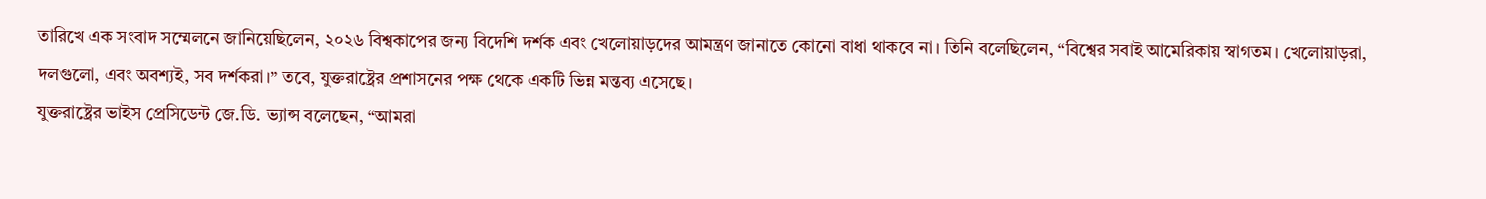তারিখে এক সংবাদ সম্মেলনে জানিয়েছিলেন, ২০২৬ বিশ্বকাপের জন্য বিদেশি দর্শক এবং খেলোয়াড়দের আমন্ত্রণ জানাতে কোনো বাধা থাকবে না। তিনি বলেছিলেন, “বিশ্বের সবাই আমেরিকায় স্বাগতম। খেলোয়াড়রা, দলগুলো, এবং অবশ্যই, সব দর্শকরা।” তবে, যুক্তরাষ্ট্রের প্রশাসনের পক্ষ থেকে একটি ভিন্ন মন্তব্য এসেছে।
যুক্তরাষ্ট্রের ভাইস প্রেসিডেন্ট জে.ডি. ভ্যান্স বলেছেন, “আমরা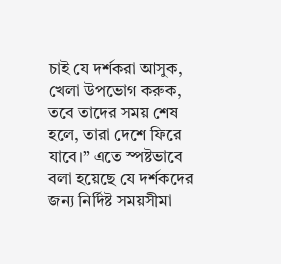চাই যে দর্শকরা আসুক, খেলা উপভোগ করুক, তবে তাদের সময় শেষ হলে, তারা দেশে ফিরে যাবে।” এতে স্পষ্টভাবে বলা হয়েছে যে দর্শকদের জন্য নির্দিষ্ট সময়সীমা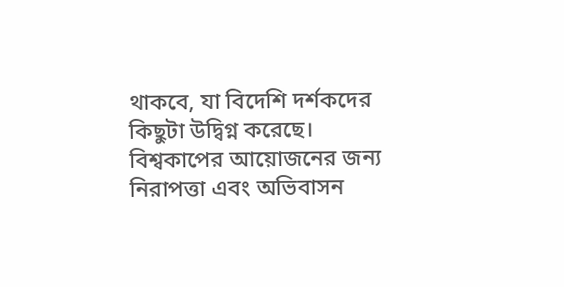থাকবে, যা বিদেশি দর্শকদের কিছুটা উদ্বিগ্ন করেছে।
বিশ্বকাপের আয়োজনের জন্য নিরাপত্তা এবং অভিবাসন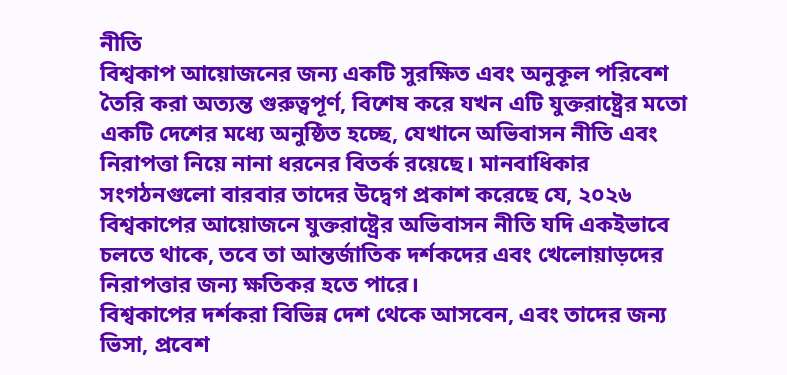নীতি
বিশ্বকাপ আয়োজনের জন্য একটি সুরক্ষিত এবং অনুকূল পরিবেশ তৈরি করা অত্যন্ত গুরুত্বপূর্ণ, বিশেষ করে যখন এটি যুক্তরাষ্ট্রের মতো একটি দেশের মধ্যে অনুষ্ঠিত হচ্ছে, যেখানে অভিবাসন নীতি এবং নিরাপত্তা নিয়ে নানা ধরনের বিতর্ক রয়েছে। মানবাধিকার সংগঠনগুলো বারবার তাদের উদ্বেগ প্রকাশ করেছে যে, ২০২৬ বিশ্বকাপের আয়োজনে যুক্তরাষ্ট্রের অভিবাসন নীতি যদি একইভাবে চলতে থাকে, তবে তা আন্তর্জাতিক দর্শকদের এবং খেলোয়াড়দের নিরাপত্তার জন্য ক্ষতিকর হতে পারে।
বিশ্বকাপের দর্শকরা বিভিন্ন দেশ থেকে আসবেন, এবং তাদের জন্য ভিসা, প্রবেশ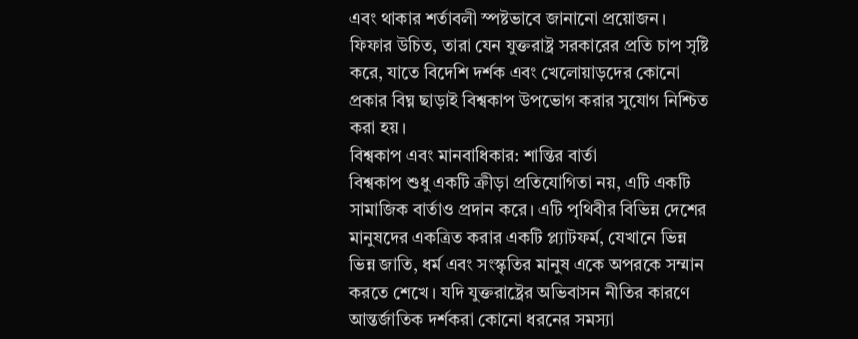এবং থাকার শর্তাবলী স্পষ্টভাবে জানানো প্রয়োজন। ফিফার উচিত, তারা যেন যুক্তরাষ্ট্র সরকারের প্রতি চাপ সৃষ্টি করে, যাতে বিদেশি দর্শক এবং খেলোয়াড়দের কোনো প্রকার বিঘ্ন ছাড়াই বিশ্বকাপ উপভোগ করার সুযোগ নিশ্চিত করা হয়।
বিশ্বকাপ এবং মানবাধিকার: শান্তির বার্তা
বিশ্বকাপ শুধু একটি ক্রীড়া প্রতিযোগিতা নয়, এটি একটি সামাজিক বার্তাও প্রদান করে। এটি পৃথিবীর বিভিন্ন দেশের মানুষদের একত্রিত করার একটি প্ল্যাটফর্ম, যেখানে ভিন্ন ভিন্ন জাতি, ধর্ম এবং সংস্কৃতির মানুষ একে অপরকে সম্মান করতে শেখে। যদি যুক্তরাষ্ট্রের অভিবাসন নীতির কারণে আন্তর্জাতিক দর্শকরা কোনো ধরনের সমস্যা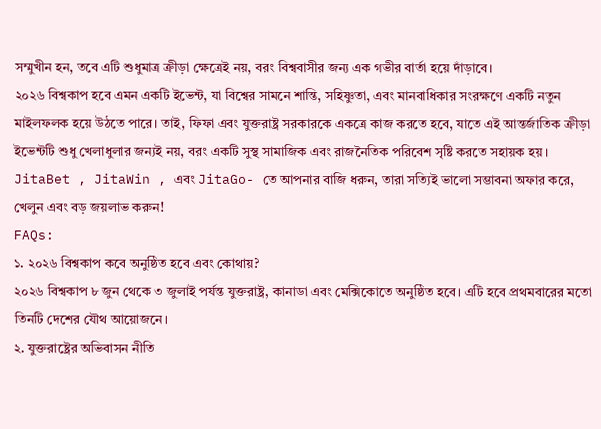সম্মুখীন হন, তবে এটি শুধুমাত্র ক্রীড়া ক্ষেত্রেই নয়, বরং বিশ্ববাসীর জন্য এক গভীর বার্তা হয়ে দাঁড়াবে।
২০২৬ বিশ্বকাপ হবে এমন একটি ইভেন্ট, যা বিশ্বের সামনে শান্তি, সহিষ্ণুতা, এবং মানবাধিকার সংরক্ষণে একটি নতুন মাইলফলক হয়ে উঠতে পারে। তাই, ফিফা এবং যুক্তরাষ্ট্র সরকারকে একত্রে কাজ করতে হবে, যাতে এই আন্তর্জাতিক ক্রীড়া ইভেন্টটি শুধু খেলাধুলার জন্যই নয়, বরং একটি সুস্থ সামাজিক এবং রাজনৈতিক পরিবেশ সৃষ্টি করতে সহায়ক হয়।
JitaBet , JitaWin , এবং JitaGo- তে আপনার বাজি ধরুন, তারা সত্যিই ভালো সম্ভাবনা অফার করে, খেলুন এবং বড় জয়লাভ করুন!
FAQs:
১. ২০২৬ বিশ্বকাপ কবে অনুষ্ঠিত হবে এবং কোথায়?
২০২৬ বিশ্বকাপ ৮ জুন থেকে ৩ জুলাই পর্যন্ত যুক্তরাষ্ট্র, কানাডা এবং মেক্সিকোতে অনুষ্ঠিত হবে। এটি হবে প্রথমবারের মতো তিনটি দেশের যৌথ আয়োজনে।
২. যুক্তরাষ্ট্রের অভিবাসন নীতি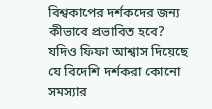বিশ্বকাপের দর্শকদের জন্য কীভাবে প্রভাবিত হবে?
যদিও ফিফা আশ্বাস দিয়েছে যে বিদেশি দর্শকরা কোনো সমস্যার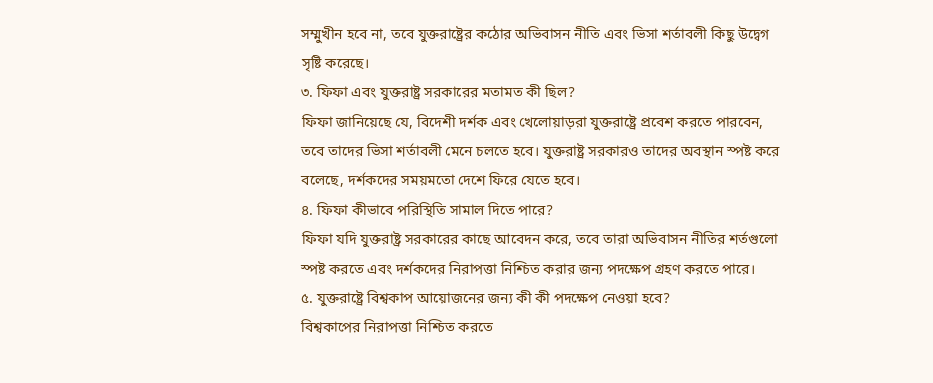সম্মুখীন হবে না, তবে যুক্তরাষ্ট্রের কঠোর অভিবাসন নীতি এবং ভিসা শর্তাবলী কিছু উদ্বেগ সৃষ্টি করেছে।
৩. ফিফা এবং যুক্তরাষ্ট্র সরকারের মতামত কী ছিল?
ফিফা জানিয়েছে যে, বিদেশী দর্শক এবং খেলোয়াড়রা যুক্তরাষ্ট্রে প্রবেশ করতে পারবেন, তবে তাদের ভিসা শর্তাবলী মেনে চলতে হবে। যুক্তরাষ্ট্র সরকারও তাদের অবস্থান স্পষ্ট করে বলেছে, দর্শকদের সময়মতো দেশে ফিরে যেতে হবে।
৪. ফিফা কীভাবে পরিস্থিতি সামাল দিতে পারে?
ফিফা যদি যুক্তরাষ্ট্র সরকারের কাছে আবেদন করে, তবে তারা অভিবাসন নীতির শর্তগুলো স্পষ্ট করতে এবং দর্শকদের নিরাপত্তা নিশ্চিত করার জন্য পদক্ষেপ গ্রহণ করতে পারে।
৫. যুক্তরাষ্ট্রে বিশ্বকাপ আয়োজনের জন্য কী কী পদক্ষেপ নেওয়া হবে?
বিশ্বকাপের নিরাপত্তা নিশ্চিত করতে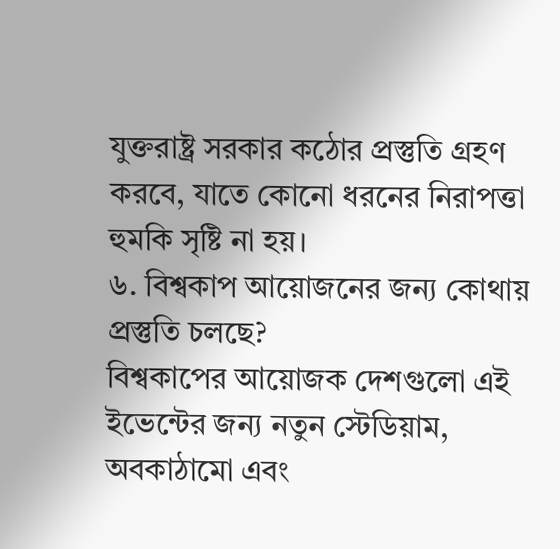যুক্তরাষ্ট্র সরকার কঠোর প্রস্তুতি গ্রহণ করবে, যাতে কোনো ধরনের নিরাপত্তা হুমকি সৃষ্টি না হয়।
৬. বিশ্বকাপ আয়োজনের জন্য কোথায় প্রস্তুতি চলছে?
বিশ্বকাপের আয়োজক দেশগুলো এই ইভেন্টের জন্য নতুন স্টেডিয়াম, অবকাঠামো এবং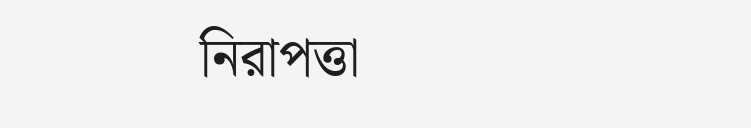নিরাপত্তা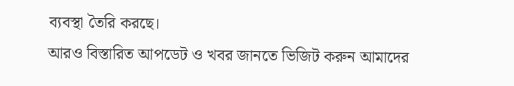ব্যবস্থা তৈরি করছে।
আরও বিস্তারিত আপডেট ও খবর জানতে ভিজিট করুন আমাদের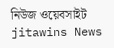নিউজ ওয়েবসাইট jitawins News